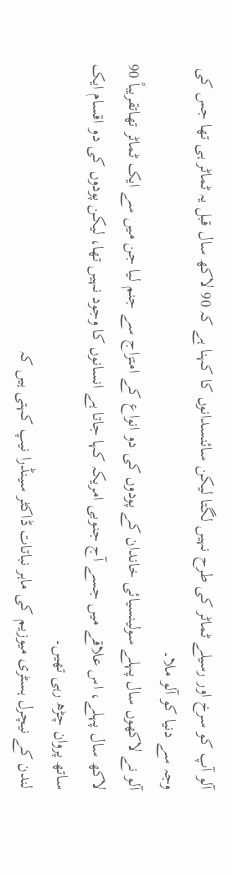آلو آپ کو سرخ اور رسیلے ٹماٹر کی طرح نہیں لگتا لیکن سائنسدانوں کا کہنا ہے کہ 90 لاکھ سال قبل یہ ٹماٹر ہی تھا جس کی وجہ سے دنیا کو آلو ملا۔
آلو نے لاکھوں سال پہلے سولینسیائی خاندان کے پودوں کی دو انواع کے امتزاج سے جنم لیا جن میں سے ایک ٹماٹر تھاتقریباً 90 لاکھ سال پہلے، اس علاقے میں جسے آج جنوبی امریکہ کہا جاتا ہے انسانوں کا وجود نہیں تھا، لیکن پودوں کی دو اقسام ایک ساتھ پروان چڑھ رہی تھیں۔
لندن کے نیچرل ہسٹری میوزیم کی ماہر نباتات ڈاکٹر سینڈرا نیپ کہتی ہیں کہ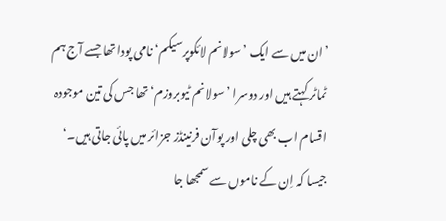’ان میں سے ایک ’سولانم لائکوپرسیکم‘ نامی پودا تھا جسے آج ہم ٹماٹر کہتے ہیں اور دوسرا ’سولانم ٹیوبروزم‘ تھا جس کی تین موجودہ اقسام اب بھی چلی اور پوآن فرنینڈز جزائر میں پائی جاتی ہیں۔‘
جیسا کہ اِن کے ناموں سے سمجھا جا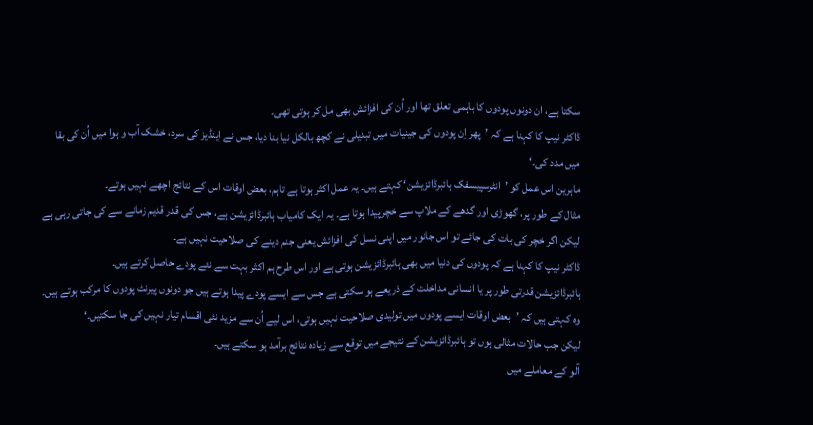سکتا ہے، ان دونوں پودوں کا باہمی تعلق تھا اور اُن کی افزائش بھی مل کر ہوتی تھی۔
ڈاکٹر نیپ کا کہنا ہے کہ ’پھر اِن پودوں کی جینیات میں تبدیلی نے کچھ بالکل نیا بنا دیا، جس نے اینڈیز کی سرد، خشک آب و ہوا میں اُن کی بقا میں مدد کی۔‘
ماہرین اس عمل کو ’انٹرسپیسفک ہائبرڈائزیشن‘ کہتے ہیں۔ یہ عمل اکثر ہوتا ہے تاہم، بعض اوقات اس کے نتائج اچھے نہیں ہوتے۔
مثال کے طور پر، گھوڑی اور گدھے کے ملاپ سے خچرپیدا ہوتا ہے۔ یہ ایک کامیاب ہائبرڈائزیشن ہے، جس کی قدر قدیم زمانے سے کی جاتی رہی ہے لیکن اگر خچر کی بات کی جائے تو اس جانور میں اپنی نسل کی افزائش یعنی جنم دینے کی صلاحیت نہیں ہے۔
ڈاکٹر نیپ کا کہنا ہے کہ پودوں کی دنیا میں بھی ہائبرڈائزیشن ہوتی ہے اور اس طرح ہم اکثر بہت سے نئے پودے حاصل کرتے ہیں۔
ہائبرڈائزیشن قدرتی طور پر یا انسانی مداخلت کے ذریعے ہو سکتی ہے جس سے ایسے پودے پیدا ہوتے ہیں جو دونوں پیرنٹ پودوں کا مرکب ہوتے ہیں۔
وہ کہتی ہیں کہ ’بعض اوقات ایسے پودوں میں تولیدی صلاحیت نہیں ہوتی، اس لیے اُن سے مزید نئی اقسام تیار نہیں کی جا سکتیں۔‘
لیکن جب حالات مثالی ہوں تو ہائبرڈائزیشن کے نتیجے میں توقع سے زیادہ نتائج برآمد ہو سکتے ہیں۔
آلو کے معاملے میں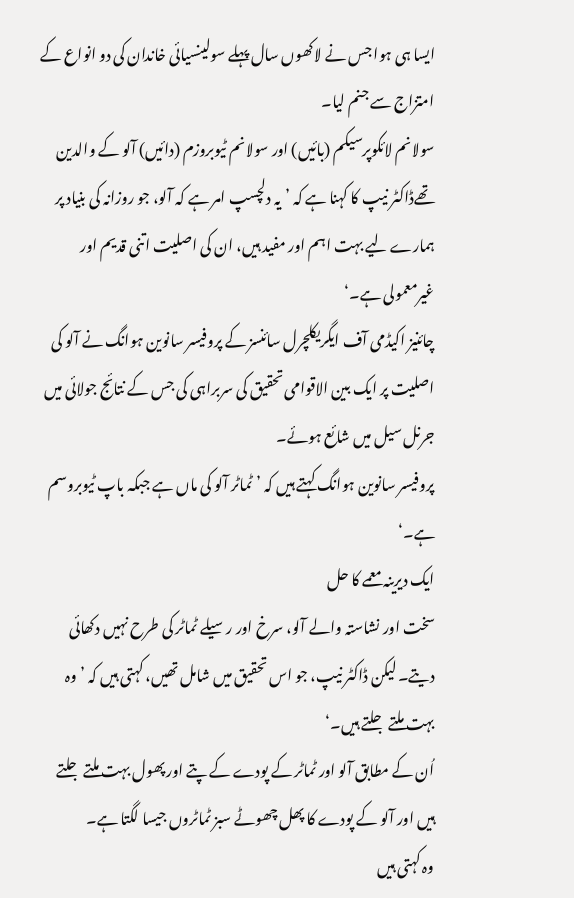ایسا ہی ہوا جس نے لاکھوں سال پہلے سولینسیائی خاندان کی دو انواع کے امتزاج سے جنم لیا۔
سولانم لائکوپرسیکم (بائیں) اور سولانم ٹیوبروزم (دائیں) آلو کے والدین تھےڈاکٹر نیپ کا کہنا ہے کہ ’یہ دلچسپ امر ہے کہ آلو، جو روزانہ کی بنیاد پر ہمارے لیے بہت اہم اور مفید ہیں، ان کی اصلیت اتنی قدیم اور غیرمعمولی ہے۔‘
چائنیز اکیڈمی آف ایگریکلچرل سائنسز کے پروفیسر سانوین ہوانگ نے آلو کی اصلیت پر ایک بین الاقوامی تحقیق کی سربراہی کی جس کے نتائج جولائی میں جرنل سیل میں شائع ہوئے۔
پروفیسر سانوین ہوانگ کہتے ہیں کہ ’ٹماٹر آلو کی ماں ہے جبکہ باپ ٹیوبروسم ہے۔‘
ایک دیرینہ معمے کا حل
سخت اور نشاستہ والے آلو، سرخ اور رسیلے ٹماٹر کی طرح نہیں دکھائی دیتے۔ لیکن ڈاکٹر نیپ، جو اس تحقیق میں شامل تھیں، کہتی ہیں کہ ’وہ بہت ملتے جلتے ہیں۔‘
اُن کے مطابق آلو اور ٹماٹر کے پودے کے پتے اور پھول بہت ملتے جلتے ہیں اور آلو کے پودے کا پھل چھوٹے سبز ٹماٹروں جیسا لگتا ہے۔
وہ کہتی ہیں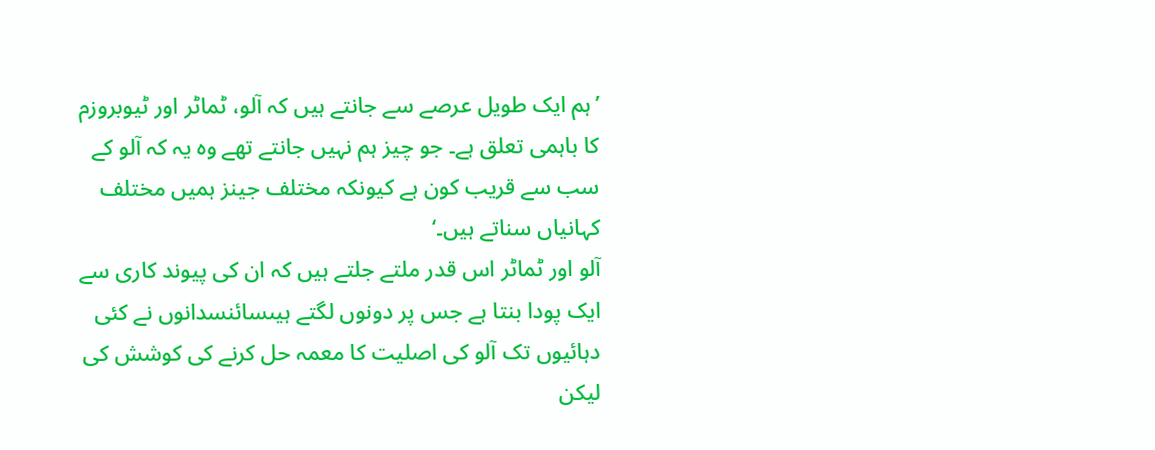’ہم ایک طویل عرصے سے جانتے ہیں کہ آلو، ٹماٹر اور ٹیوبروزم کا باہمی تعلق ہے۔ جو چیز ہم نہیں جانتے تھے وہ یہ کہ آلو کے سب سے قریب کون ہے کیونکہ مختلف جینز ہمیں مختلف کہانیاں سناتے ہیں۔‘
آلو اور ٹماٹر اس قدر ملتے جلتے ہیں کہ ان کی پیوند کاری سے ایک پودا بنتا ہے جس پر دونوں لگتے ہیںسائنسدانوں نے کئی دہائیوں تک آلو کی اصلیت کا معمہ حل کرنے کی کوشش کی لیکن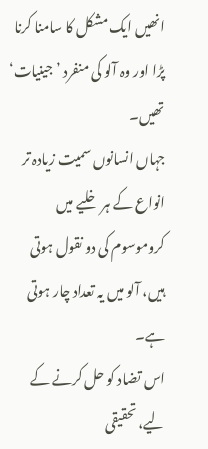انھیں ایک مشکل کا سامنا کرنا پڑا اور وہ آلو کی منفرد ’جینیات‘ تھیں۔
جہاں انسانوں سمیت زیادہ تر انواع کے ہر خلیے میں کروموسوم کی دو نقول ہوتی ہیں، آلو میں یہ تعداد چار ہوتی ہے۔
اس تضاد کو حل کرنے کے لیے، تحقیقی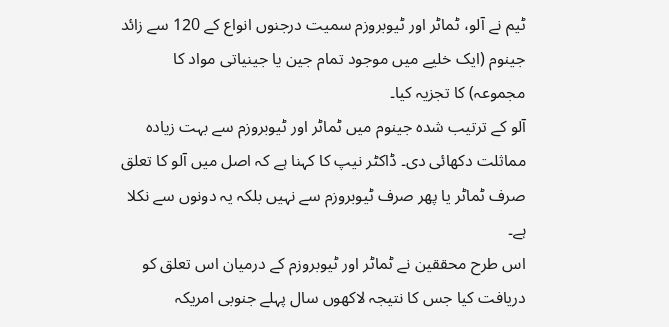ٹیم نے آلو، ٹماٹر اور ٹیوبروزم سمیت درجنوں انواع کے 120 سے زائد جینوم (ایک خلیے میں موجود تمام جین یا جینیاتی مواد کا مجموعہ) کا تجزیہ کیا۔
آلو کے ترتیب شدہ جینوم میں ٹماٹر اور ٹیوبروزم سے بہت زیادہ مماثلت دکھائی دی۔ ڈاکٹر نیپ کا کہنا ہے کہ اصل میں آلو کا تعلق صرف ٹماٹر یا پھر صرف ٹیوبروزم سے نہیں بلکہ یہ دونوں سے نکلا ہے۔
اس طرح محققین نے ٹماٹر اور ٹیوبروزم کے درمیان اس تعلق کو دریافت کیا جس کا نتیجہ لاکھوں سال پہلے جنوبی امریکہ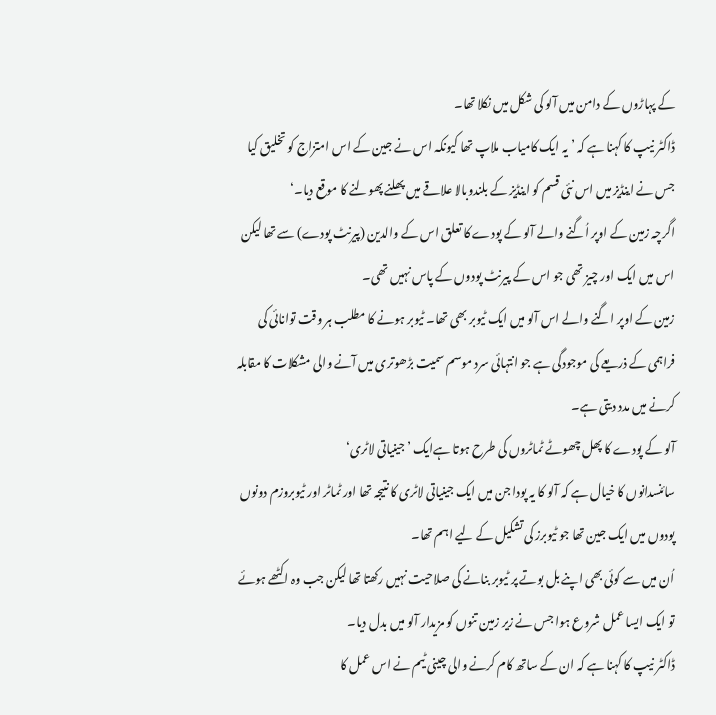کے پہاڑوں کے دامن میں آلو کی شکل میں نکلا تھا۔
ڈاکٹر نیپ کا کہنا ہے کہ ’یہ ایک کامیاب ملاپ تھا کیونکہ اس نے جین کے اس امتزاج کو تخلیق کیا جس نے اینڈیز میں اس نئی قسم کو اینڈیز کے بلندوبالا علاقے میں پھلنے پھولنے کا موقع دیا۔‘
اگرچہ زمین کے اوپر اُگنے والے آلو کے پودے کا تعلق اس کے والدین (پیرنٹ پودے) سے تھا لیکن اس میں ایک اور چیز تھی جو اس کے پیرنٹ پودوں کے پاس نہیں تھی۔
زمین کے اوپر اگنے والے اس آلو میں ایک ٹیوبر بھی تھا۔ ٹیوبر ہونے کا مطلب ہر وقت توانائی کی فراہمی کے ذریعے کی موجودگی ہے جو انتہائی سرد موسم سمیت بڑھوتری میں آنے والی مشکلات کا مقابلہ کرنے میں مدد دیتی ہے۔
آلو کے پودے کا پھل چھوٹے ٹماٹروں کی طرح ہوتا ہےایک ’جینیاتی لاٹری‘
سائنسدانوں کا خیال ہے کہ آلو کا یہ پودا جن میں ایک جینیاتی لاٹری کا نتیجہ تھا اور ٹماٹر اور ٹیوبروزم دونوں پودوں میں ایک جین تھا جو ٹیوبرز کی تشکیل کے لیے اہم تھا۔
اُن میں سے کوئی بھی اپنے بل بوتے پر ٹیوبر بنانے کی صلاحیت نہیں رکھتا تھا لیکن جب وہ اکٹھے ہوئے تو ایک ایسا عمل شروع ہوا جس نے زیر زمین تنوں کو مزیدار آلو میں بدل دیا۔
ڈاکٹر نیپ کا کہنا ہے کہ ان کے ساتھ کام کرنے والی چینی ٹیم نے اس عمل کا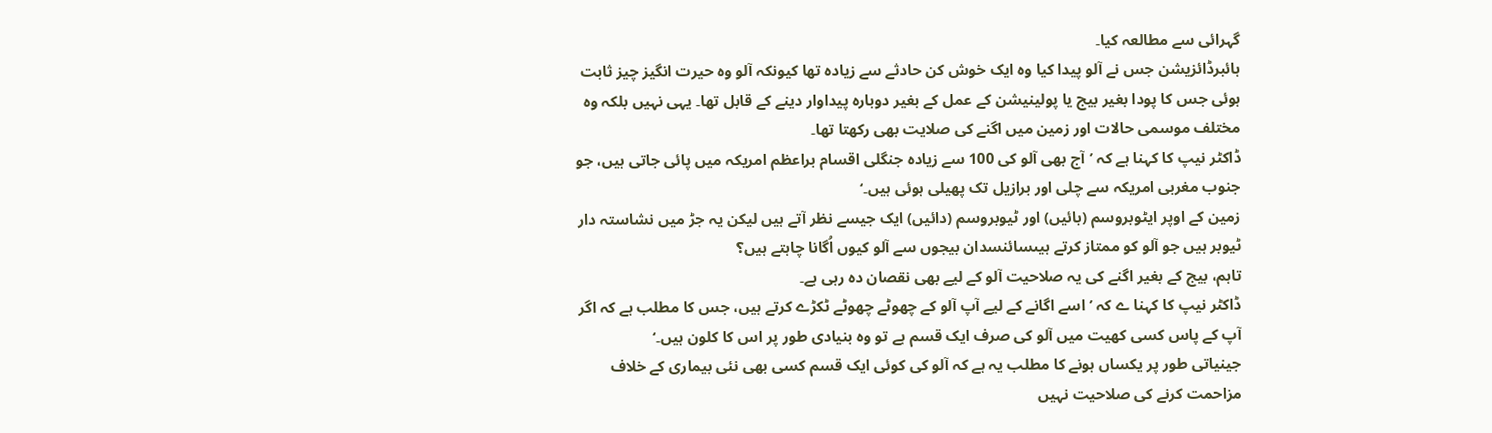گہرائی سے مطالعہ کیا۔
ہائبرڈائزیشن جس نے آلو پیدا کیا وہ ایک خوش کن حادثے سے زیادہ تھا کیونکہ آلو وہ حیرت انگیز چیز ثابت ہوئی جس کا پودا بغیر بیج یا پولینیشن کے عمل کے بغیر دوبارہ پیداوار دینے کے قابل تھا۔ یہی نہیں بلکہ وہ مختلف موسمی حالات اور زمین میں اگنے کی صلایت بھی رکھتا تھا۔
ڈاکٹر نیپ کا کہنا ہے کہ ’آج بھی آلو کی 100 سے زیادہ جنگلی اقسام براعظم امریکہ میں پائی جاتی ہیں، جو جنوب مغربی امریکہ سے چلی اور برازیل تک پھیلی ہوئی ہیں۔‘
زمین کے اوپر ایٹوبروسم (بائیں) اور ٹیوبروسم (دائیں) ایک جیسے نظر آتے ہیں لیکن یہ جڑ میں نشاستہ دار ٹیوبر ہیں جو آلو کو ممتاز کرتے ہیںسائنسدان بیجوں سے آلو کیوں اُگانا چاہتے ہیں؟
تاہم، بیج کے بغیر اگنے کی یہ صلاحیت آلو کے لیے بھی نقصان دہ رہی ہے۔
ڈاکٹر نیپ کا کہنا ے کہ ’اسے اگانے کے لیے آپ آلو کے چھوٹے چھوٹے ٹکڑے کرتے ہیں، جس کا مطلب ہے کہ اگر آپ کے پاس کسی کھیت میں آلو کی صرف ایک قسم ہے تو وہ بنیادی طور پر اس کا کلون ہیں۔‘
جینیاتی طور پر یکساں ہونے کا مطلب یہ ہے کہ آلو کی کوئی ایک قسم کسی بھی نئی بیماری کے خلاف مزاحمت کرنے کی صلاحیت نہیں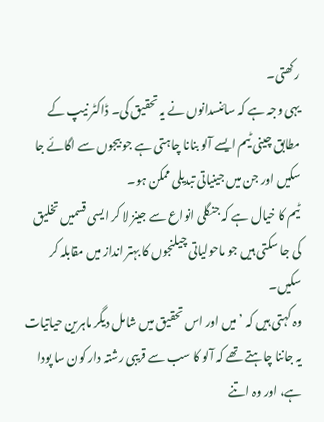رکھتی۔
یہی وجہ ہے کہ سائنسدانوں نے یہ تحقیق کی۔ ڈاکٹر نیپ کے مطابق چینی ٹیم ایسے آلو بنانا چاہتی ہے جو بیجوں سے اگائے جا سکیں اور جن میں جینیاتی تبدیلی ممکن ہو۔
ٹیم کا خیال ہے کہ جنگلی انواع سے جینز لا کر ایسی قسمیں تخلیق کی جا سکتی ہیں جو ماحولیاتی چیلنجوں کا بہتر انداز میں مقابلہ کر سکیں۔
وہ کہتی ہیں کہ ’میں اور اس تحقیق میں شامل دیگر ماہرین حیاتیات یہ جاننا چاہتے تھے کہ آلو کا سب سے قریبی رشتہ دار کون سا پودا ہے، اور وہ اتنے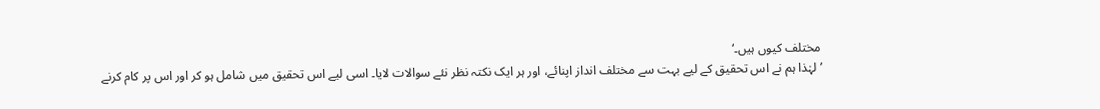مختلف کیوں ہیں۔‘
’لہٰذا ہم نے اس تحقیق کے لیے بہت سے مختلف انداز اپنائے، اور ہر ایک نکتہ نظر نئے سوالات لایا۔ اسی لیے اس تحقیق میں شامل ہو کر اور اس پر کام کرنے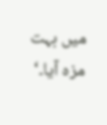میں بہت مزہ آیا۔‘